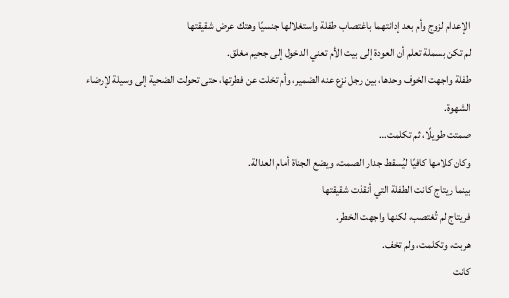الإعدام لزوج وأم بعد إدانتهما باغتصاب طفلة واستغلالها جنسيًا وهتك عرض شقيقتها
لم تكن بسملة تعلم أن العودة إلى بيت الأم تعني الدخول إلى جحيم مغلق.
طفلة واجهت الخوف وحدها، بين رجل نزع عنه الضمير، وأم تخلت عن فطرتها، حتى تحولت الضحية إلى وسيلة لإرضاء الشهوة.
صمتت طويلًا، ثم تكلمت…
وكان كلامها كافيًا ليُسقط جدار الصمت، ويضع الجناة أمام العدالة.
بينما ريتاج كانت الطفلة التي أنقذت شقيقتها
فريتاج لم تُغتصب، لكنها واجهت الخطر.
هربت، وتكلمت، ولم تخف.
كانت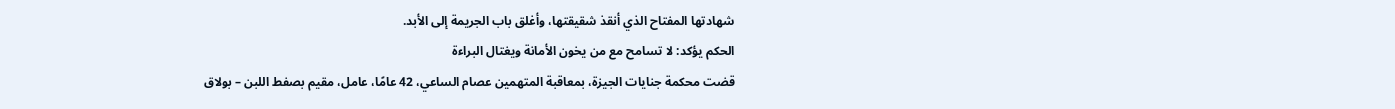شهادتها المفتاح الذي أنقذ شقيقتها، وأغلق باب الجريمة إلى الأبد.
الحكم يؤكد: لا تسامح مع من يخون الأمانة ويغتال البراءة
قضت محكمة جنايات الجيزة، بمعاقبة المتهمين عصام الساعي، 42 عامًا، عامل، مقيم بصفط اللبن – بولاق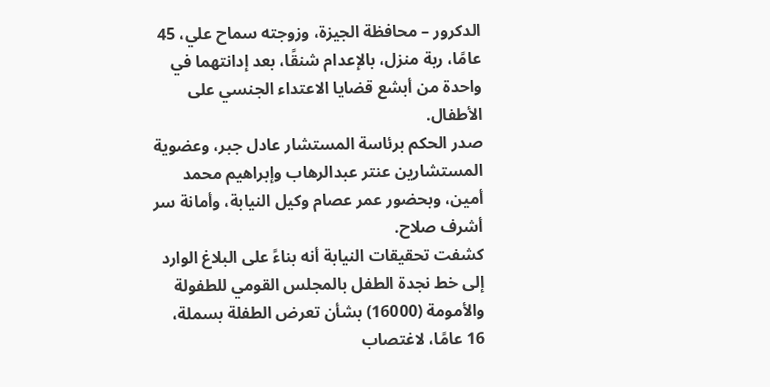الدكرور – محافظة الجيزة، وزوجته سماح علي، 45 عامًا، ربة منزل، بالإعدام شنقًا، بعد إدانتهما في واحدة من أبشع قضايا الاعتداء الجنسي على الأطفال.
صدر الحكم برئاسة المستشار عادل جبر، وعضوية المستشارين عنتر عبدالرهاب وإبراهيم محمد أمين، وبحضور عمر عصام وكيل النيابة، وأمانة سر أشرف صلاح.
كشفت تحقيقات النيابة أنه بناءً على البلاغ الوارد إلى خط نجدة الطفل بالمجلس القومي للطفولة والأمومة (16000) بشأن تعرض الطفلة بسملة، 16 عامًا، لاغتصاب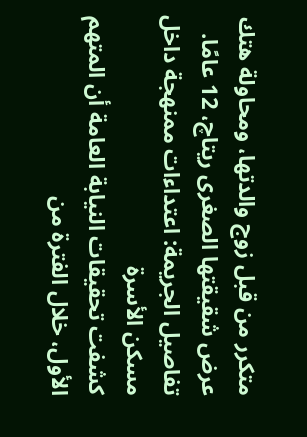متكرر من قبل زوج والدتها، ومحاولة هتك عرض شقيقتها الصغرى ريتاچ، 12 عامًا.
تفاصيل الجريمة: اعتداءات ممنهجة داخل مسكن الأسرة
كشفت تحقيقات النيابة العامة أن المتهم الأول، خلال الفترة من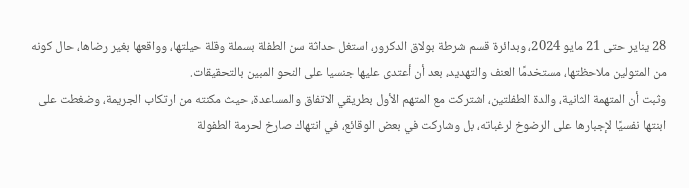28 يناير حتى 21 مايو 2024، وبدائرة قسم شرطة بولاق الدكرور، استغل حداثة سن الطفلة بسملة وقلة حيلتها، وواقعها بغير رضاها، حال كونه من المتولين ملاحظتها، مستخدمًا العنف والتهديد، بعد أن أعتدى عليها جنسيا على النحو المبين بالتحقيقات.
وثبت أن المتهمة الثانية، والدة الطفلتين، اشتركت مع المتهم الأول بطريقي الاتفاق والمساعدة، حيث مكنته من ارتكاب الجريمة، وضغطت على ابنتها نفسيًا لإجبارها على الرضوخ لرغباته، بل وشاركت في بعض الوقائع، في انتهاك صارخ لحرمة الطفولة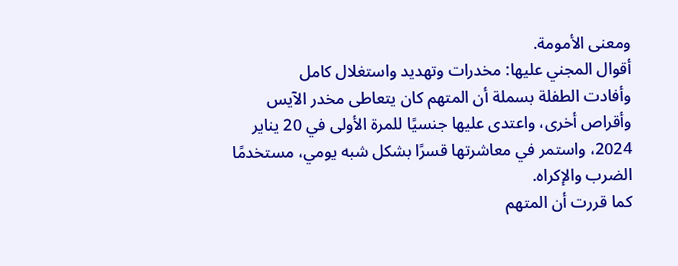ومعنى الأمومة.
أقوال المجني عليها: مخدرات وتهديد واستغلال كامل
وأفادت الطفلة بسملة أن المتهم كان يتعاطى مخدر الآيس وأقراص أخرى، واعتدى عليها جنسيًا للمرة الأولى في 20 يناير 2024، واستمر في معاشرتها قسرًا بشكل شبه يومي، مستخدمًا الضرب والإكراه.
كما قررت أن المتهم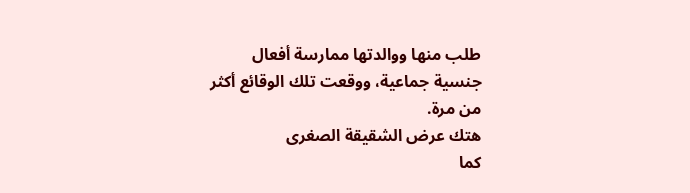طلب منها ووالدتها ممارسة أفعال جنسية جماعية، ووقعت تلك الوقائع أكثر من مرة.
هتك عرض الشقيقة الصغرى
كما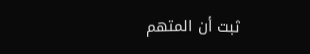ثبت أن المتهم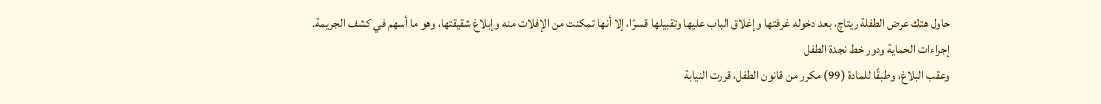حاول هتك عرض الطفلة ريتاچ، بعد دخوله غرفتها وإغلاق الباب عليها وتقبيلها قسرًا، إلا أنها تمكنت من الإفلات منه وإبلاغ شقيقتها، وهو ما أسهم في كشف الجريمة.
إجراءات الحماية ودور خط نجدة الطفل
وعقب البلاغ، وطبقًا للمادة (99) مكرر من قانون الطفل، قررت النيابة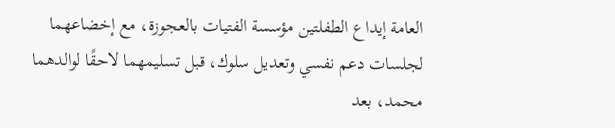العامة إيداع الطفلتين مؤسسة الفتيات بالعجوزة، مع إخضاعهما لجلسات دعم نفسي وتعديل سلوك، قبل تسليمهما لاحقًا لوالدهما محمد، بعد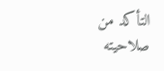التأكد من صلاحيته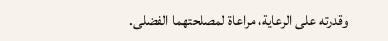وقدرته على الرعاية، مراعاة لمصلحتهما الفضلى.